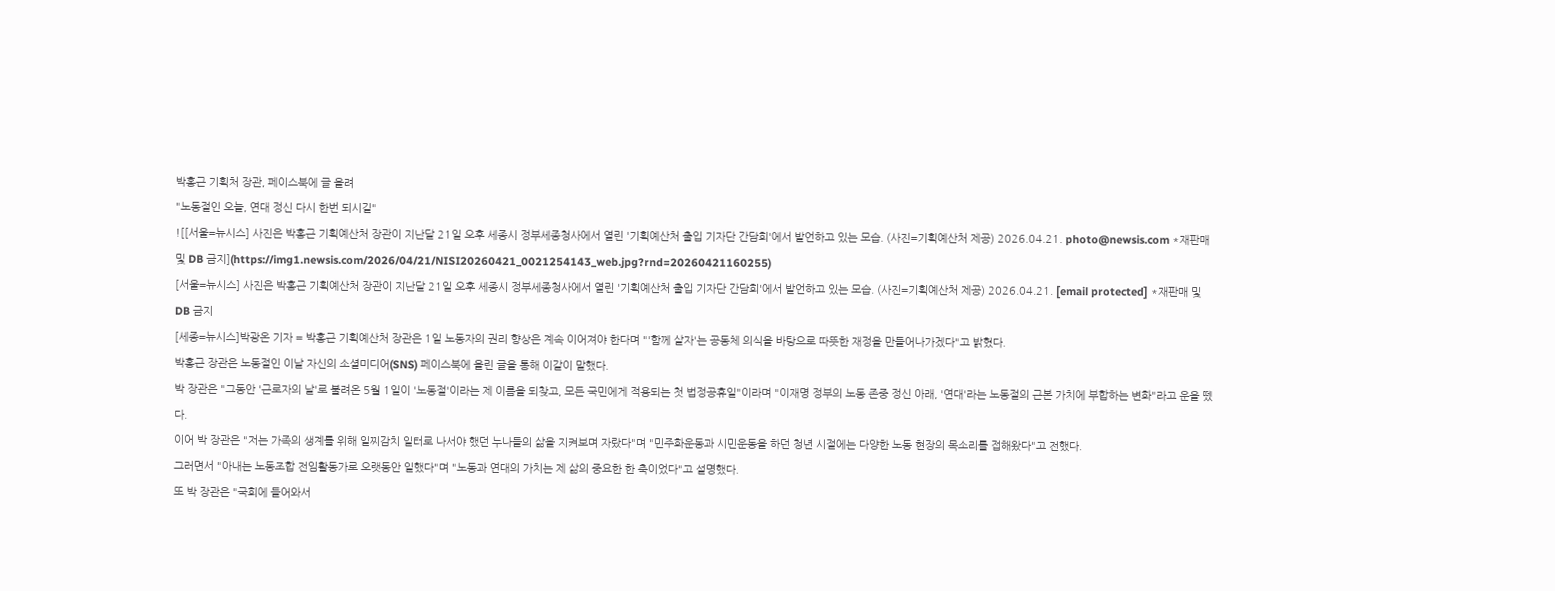박홍근 기획처 장관, 페이스북에 글 올려
"노동절인 오늘, 연대 정신 다시 한번 되시길"
![[서울=뉴시스] 사진은 박홍근 기획예산처 장관이 지난달 21일 오후 세종시 정부세종청사에서 열린 '기획예산처 출입 기자단 간담회'에서 발언하고 있는 모습. (사진=기획예산처 제공) 2026.04.21. photo@newsis.com *재판매 및 DB 금지](https://img1.newsis.com/2026/04/21/NISI20260421_0021254143_web.jpg?rnd=20260421160255)
[서울=뉴시스] 사진은 박홍근 기획예산처 장관이 지난달 21일 오후 세종시 정부세종청사에서 열린 '기획예산처 출입 기자단 간담회'에서 발언하고 있는 모습. (사진=기획예산처 제공) 2026.04.21. [email protected] *재판매 및 DB 금지
[세종=뉴시스]박광온 기자 = 박홍근 기획예산처 장관은 1일 노동자의 권리 향상은 계속 이어져야 한다며 "'함께 살자'는 공동체 의식을 바탕으로 따뜻한 재정을 만들어나가겠다"고 밝혔다.
박홍근 장관은 노동절인 이날 자신의 소셜미디어(SNS) 페이스북에 올린 글을 통해 이같이 말했다.
박 장관은 "그동안 '근로자의 날'로 불려온 5월 1일이 '노동절'이라는 제 이름을 되찾고, 모든 국민에게 적용되는 첫 법정공휴일"이라며 "이재명 정부의 노동 존중 정신 아래, '연대'라는 노동절의 근본 가치에 부합하는 변화"라고 운을 뗐다.
이어 박 장관은 "저는 가족의 생계를 위해 일찌감치 일터로 나서야 했던 누나들의 삶을 지켜보며 자랐다"며 "민주화운동과 시민운동을 하던 청년 시절에는 다양한 노동 현장의 목소리를 접해왔다"고 전했다.
그러면서 "아내는 노동조합 전임활동가로 오랫동안 일했다"며 "노동과 연대의 가치는 제 삶의 중요한 한 축이었다"고 설명했다.
또 박 장관은 "국회에 들어와서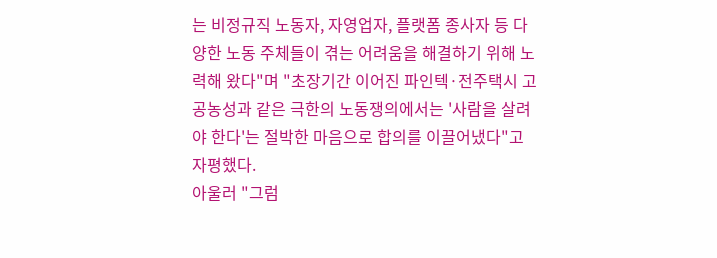는 비정규직 노동자, 자영업자, 플랫폼 종사자 등 다양한 노동 주체들이 겪는 어려움을 해결하기 위해 노력해 왔다"며 "초장기간 이어진 파인텍·전주택시 고공농성과 같은 극한의 노동쟁의에서는 '사람을 살려야 한다'는 절박한 마음으로 합의를 이끌어냈다"고 자평했다.
아울러 "그럼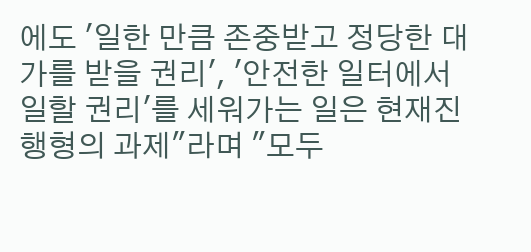에도 '일한 만큼 존중받고 정당한 대가를 받을 권리', '안전한 일터에서 일할 권리'를 세워가는 일은 현재진행형의 과제"라며 "모두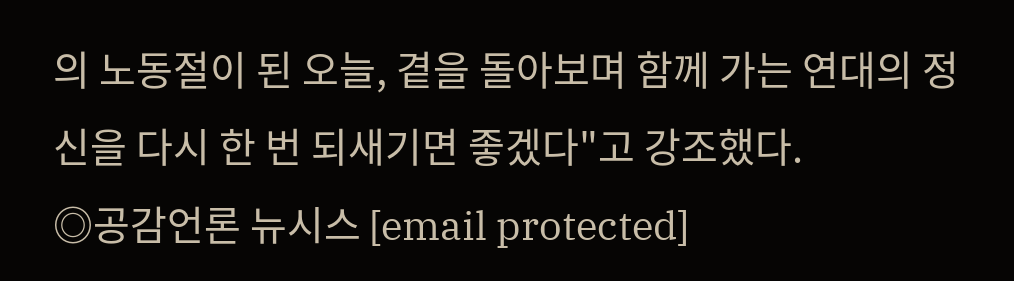의 노동절이 된 오늘, 곁을 돌아보며 함께 가는 연대의 정신을 다시 한 번 되새기면 좋겠다"고 강조했다.
◎공감언론 뉴시스 [email protected]